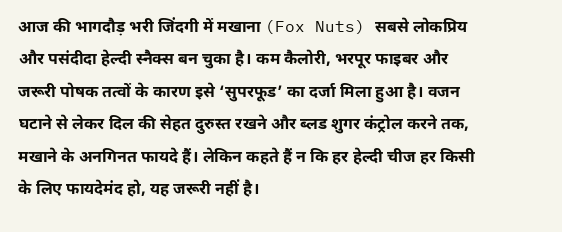आज की भागदौड़ भरी जिंदगी में मखाना (Fox Nuts) सबसे लोकप्रिय और पसंदीदा हेल्दी स्नैक्स बन चुका है। कम कैलोरी, भरपूर फाइबर और जरूरी पोषक तत्वों के कारण इसे ‘सुपरफूड’ का दर्जा मिला हुआ है। वजन घटाने से लेकर दिल की सेहत दुरुस्त रखने और ब्लड शुगर कंट्रोल करने तक, मखाने के अनगिनत फायदे हैं। लेकिन कहते हैं न कि हर हेल्दी चीज हर किसी के लिए फायदेमंद हो, यह जरूरी नहीं है।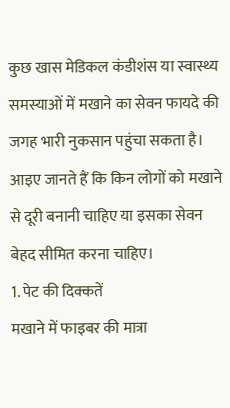कुछ खास मेडिकल कंडीशंस या स्वास्थ्य समस्याओं में मखाने का सेवन फायदे की जगह भारी नुकसान पहुंचा सकता है। आइए जानते हैं कि किन लोगों को मखाने से दूरी बनानी चाहिए या इसका सेवन बेहद सीमित करना चाहिए।
1. पेट की दिक्कतें
मखाने में फाइबर की मात्रा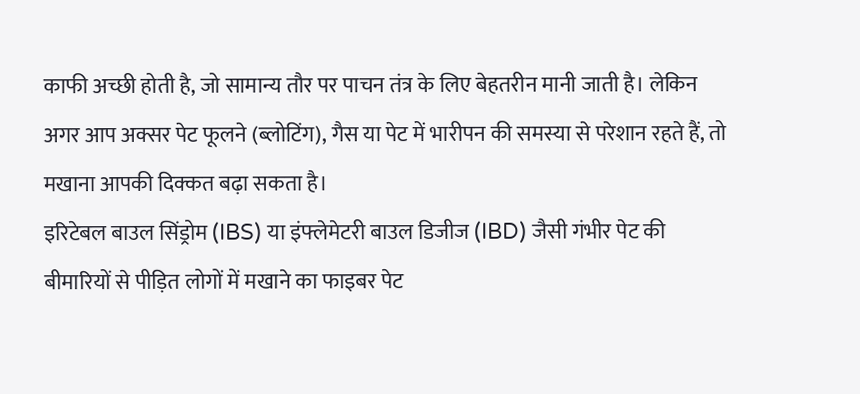काफी अच्छी होती है, जो सामान्य तौर पर पाचन तंत्र के लिए बेहतरीन मानी जाती है। लेकिन अगर आप अक्सर पेट फूलने (ब्लोटिंग), गैस या पेट में भारीपन की समस्या से परेशान रहते हैं, तो मखाना आपकी दिक्कत बढ़ा सकता है।
इरिटेबल बाउल सिंड्रोम (IBS) या इंफ्लेमेटरी बाउल डिजीज (IBD) जैसी गंभीर पेट की बीमारियों से पीड़ित लोगों में मखाने का फाइबर पेट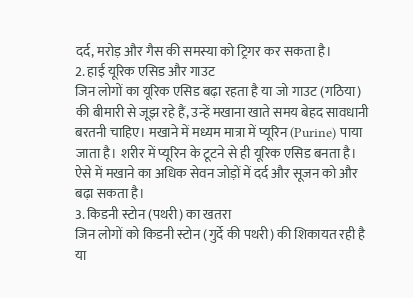दर्द, मरोड़ और गैस की समस्या को ट्रिगर कर सकता है।
2. हाई यूरिक एसिड और गाउट
जिन लोगों का यूरिक एसिड बढ़ा रहता है या जो गाउट (गठिया) की बीमारी से जूझ रहे हैं, उन्हें मखाना खाते समय बेहद सावधानी बरतनी चाहिए। मखाने में मध्यम मात्रा में प्यूरिन (Purine) पाया जाता है। शरीर में प्यूरिन के टूटने से ही यूरिक एसिड बनता है। ऐसे में मखाने का अधिक सेवन जोड़ों में दर्द और सूजन को और बढ़ा सकता है।
3. किडनी स्टोन (पथरी) का खतरा
जिन लोगों को किडनी स्टोन (गुर्दे की पथरी) की शिकायत रही है या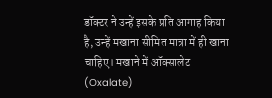डॉक्टर ने उन्हें इसके प्रति आगाह किया है, उन्हें मखाना सीमित मात्रा में ही खाना चाहिए। मखाने में ऑक्सालेट (Oxalate)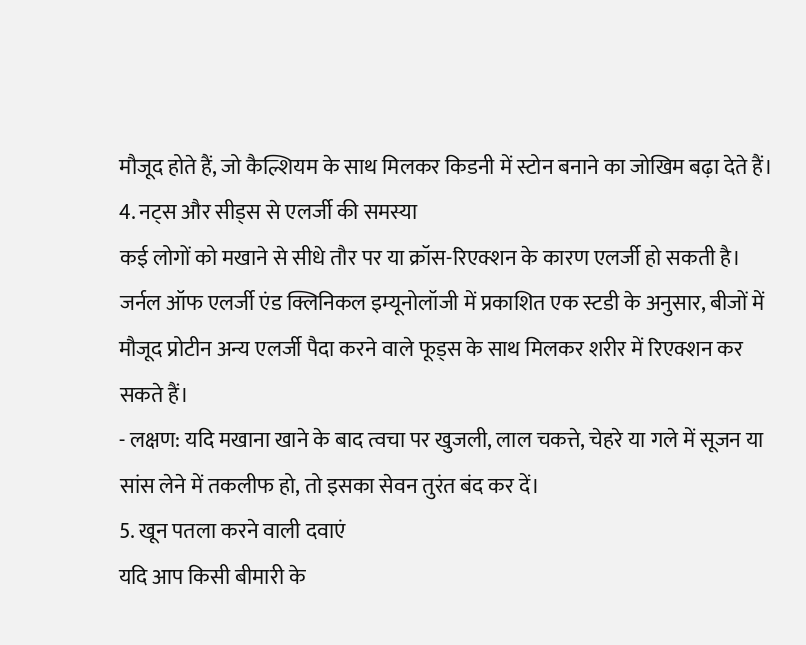मौजूद होते हैं, जो कैल्शियम के साथ मिलकर किडनी में स्टोन बनाने का जोखिम बढ़ा देते हैं।
4. नट्स और सीड्स से एलर्जी की समस्या
कई लोगों को मखाने से सीधे तौर पर या क्रॉस-रिएक्शन के कारण एलर्जी हो सकती है। जर्नल ऑफ एलर्जी एंड क्लिनिकल इम्यूनोलॉजी में प्रकाशित एक स्टडी के अनुसार, बीजों में मौजूद प्रोटीन अन्य एलर्जी पैदा करने वाले फूड्स के साथ मिलकर शरीर में रिएक्शन कर सकते हैं।
- लक्षण: यदि मखाना खाने के बाद त्वचा पर खुजली, लाल चकत्ते, चेहरे या गले में सूजन या सांस लेने में तकलीफ हो, तो इसका सेवन तुरंत बंद कर दें।
5. खून पतला करने वाली दवाएं
यदि आप किसी बीमारी के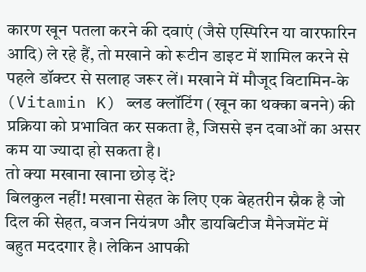कारण खून पतला करने की दवाएं (जैसे एस्पिरिन या वारफारिन आदि) ले रहे हैं, तो मखाने को रूटीन डाइट में शामिल करने से पहले डॉक्टर से सलाह जरूर लें। मखाने में मौजूद विटामिन-के (Vitamin K) ब्लड क्लॉटिंग (खून का थक्का बनने) की प्रक्रिया को प्रभावित कर सकता है, जिससे इन दवाओं का असर कम या ज्यादा हो सकता है।
तो क्या मखाना खाना छोड़ दें?
बिलकुल नहीं! मखाना सेहत के लिए एक बेहतरीन स्नैक है जो दिल की सेहत, वजन नियंत्रण और डायबिटीज मैनेजमेंट में बहुत मददगार है। लेकिन आपकी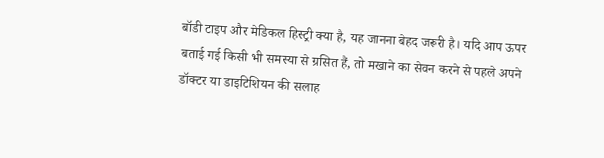बॉडी टाइप और मेडिकल हिस्ट्री क्या है, यह जानना बेहद जरूरी है। यदि आप ऊपर बताई गई किसी भी समस्या से ग्रसित हैं, तो मखाने का सेवन करने से पहले अपने डॉक्टर या डाइटिशियन की सलाह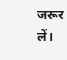जरूर लें।